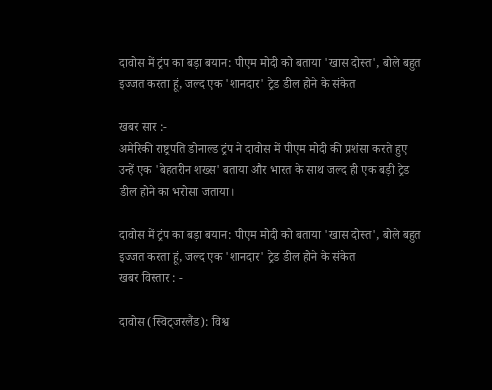दावोस में ट्रंप का बड़ा बयान: पीएम मोदी को बताया 'खास दोस्त', बोले बहुत इज्जत करता हूं, जल्द एक 'शानदार' ट्रेड डील होने के संकेत

खबर सार :-
अमेरिकी राष्ट्रपति डोनाल्ड ट्रंप ने दावोस में पीएम मोदी की प्रशंसा करते हुए उन्हें एक 'बेहतरीन शख्स' बताया और भारत के साथ जल्द ही एक बड़ी ट्रेड डील होने का भरोसा जताया।

दावोस में ट्रंप का बड़ा बयान: पीएम मोदी को बताया 'खास दोस्त', बोले बहुत इज्जत करता हूं, जल्द एक 'शानदार' ट्रेड डील होने के संकेत
खबर विस्तार : -

दावोस (स्विट्जरलैंड): विश्व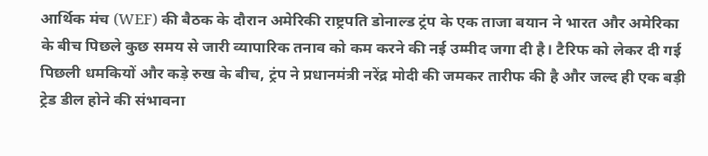आर्थिक मंच (WEF) की बैठक के दौरान अमेरिकी राष्ट्रपति डोनाल्ड ट्रंप के एक ताजा बयान ने भारत और अमेरिका के बीच पिछले कुछ समय से जारी व्यापारिक तनाव को कम करने की नई उम्मीद जगा दी है। टैरिफ को लेकर दी गई पिछली धमकियों और कड़े रुख के बीच, ट्रंप ने प्रधानमंत्री नरेंद्र मोदी की जमकर तारीफ की है और जल्द ही एक बड़ी ट्रेड डील होने की संभावना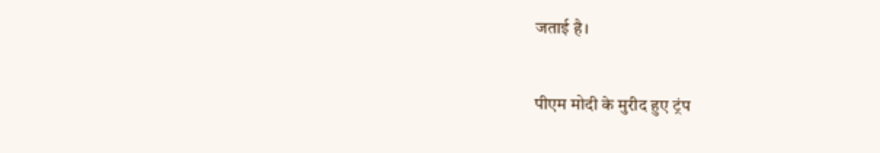जताई है।

पीएम मोदी के मुरीद हुए ट्रंप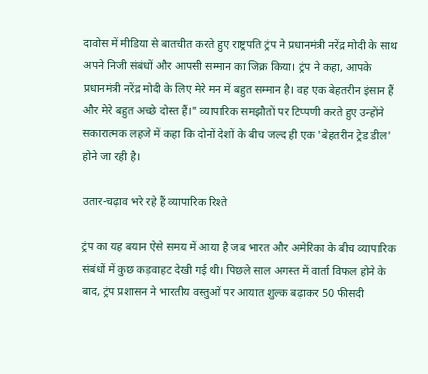दावोस में मीडिया से बातचीत करते हुए राष्ट्रपति ट्रंप ने प्रधानमंत्री नरेंद्र मोदी के साथ अपने निजी संबंधों और आपसी सम्मान का जिक्र किया। ट्रंप ने कहा, आपके प्रधानमंत्री नरेंद्र मोदी के लिए मेरे मन में बहुत सम्मान है। वह एक बेहतरीन इंसान हैं और मेरे बहुत अच्छे दोस्त हैं।" व्यापारिक समझौतों पर टिप्पणी करते हुए उन्होंने सकारात्मक लहजे में कहा कि दोनों देशों के बीच जल्द ही एक 'बेहतरीन ट्रेड डील' होने जा रही है।

उतार-चढ़ाव भरे रहे हैं व्यापारिक रिश्ते

ट्रंप का यह बयान ऐसे समय में आया है जब भारत और अमेरिका के बीच व्यापारिक संबंधों में कुछ कड़वाहट देखी गई थी। पिछले साल अगस्त में वार्ता विफल होने के बाद, ट्रंप प्रशासन ने भारतीय वस्तुओं पर आयात शुल्क बढ़ाकर 50 फीसदी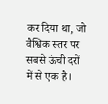कर दिया था, जो वैश्विक स्तर पर सबसे ऊंची दरों में से एक है।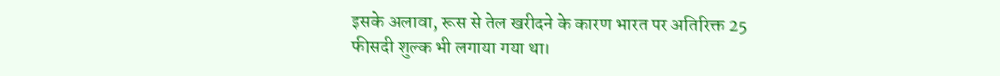इसके अलावा, रूस से तेल खरीदने के कारण भारत पर अतिरिक्त 25 फीसदी शुल्क भी लगाया गया था।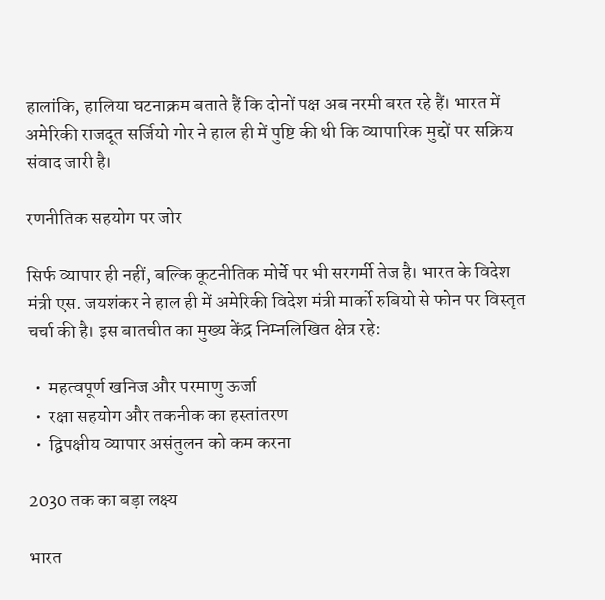हालांकि, हालिया घटनाक्रम बताते हैं कि दोनों पक्ष अब नरमी बरत रहे हैं। भारत में अमेरिकी राजदूत सर्जियो गोर ने हाल ही में पुष्टि की थी कि व्यापारिक मुद्दों पर सक्रिय संवाद जारी है।

रणनीतिक सहयोग पर जोर

सिर्फ व्यापार ही नहीं, बल्कि कूटनीतिक मोर्चे पर भी सरगर्मी तेज है। भारत के विदेश मंत्री एस. जयशंकर ने हाल ही में अमेरिकी विदेश मंत्री मार्को रुबियो से फोन पर विस्तृत चर्चा की है। इस बातचीत का मुख्य केंद्र निम्नलिखित क्षेत्र रहे:

  •  महत्वपूर्ण खनिज और परमाणु ऊर्जा
  •  रक्षा सहयोग और तकनीक का हस्तांतरण
  •  द्विपक्षीय व्यापार असंतुलन को कम करना

2030 तक का बड़ा लक्ष्य

भारत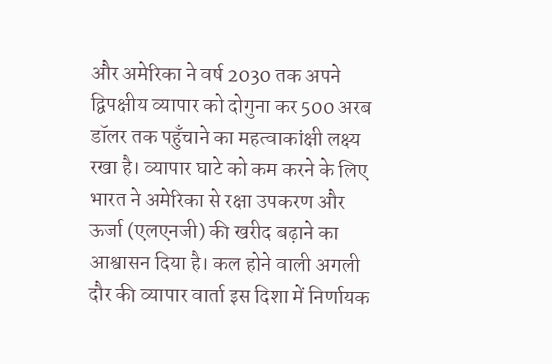और अमेरिका ने वर्ष 2030 तक अपने द्विपक्षीय व्यापार को दोगुना कर 500 अरब डॉलर तक पहुँचाने का महत्वाकांक्षी लक्ष्य रखा है। व्यापार घाटे को कम करने के लिए भारत ने अमेरिका से रक्षा उपकरण और ऊर्जा (एलएनजी) की खरीद बढ़ाने का आश्वासन दिया है। कल होने वाली अगली दौर की व्यापार वार्ता इस दिशा में निर्णायक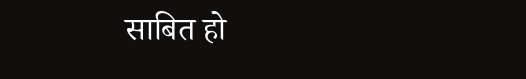साबित हो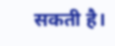सकती है।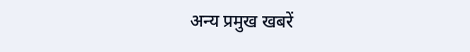अन्य प्रमुख खबरें